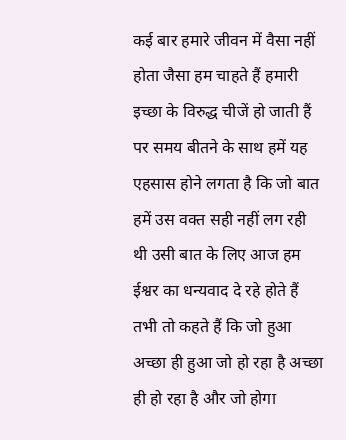कई बार हमारे जीवन में वैसा नहीं होता जैसा हम चाहते हैं हमारी इच्छा के विरुद्ध चीजें हो जाती हैं पर समय बीतने के साथ हमें यह एहसास होने लगता है कि जो बात हमें उस वक्त सही नहीं लग रही थी उसी बात के लिए आज हम ईश्वर का धन्यवाद दे रहे होते हैं तभी तो कहते हैं कि जो हुआ अच्छा ही हुआ जो हो रहा है अच्छा ही हो रहा है और जो होगा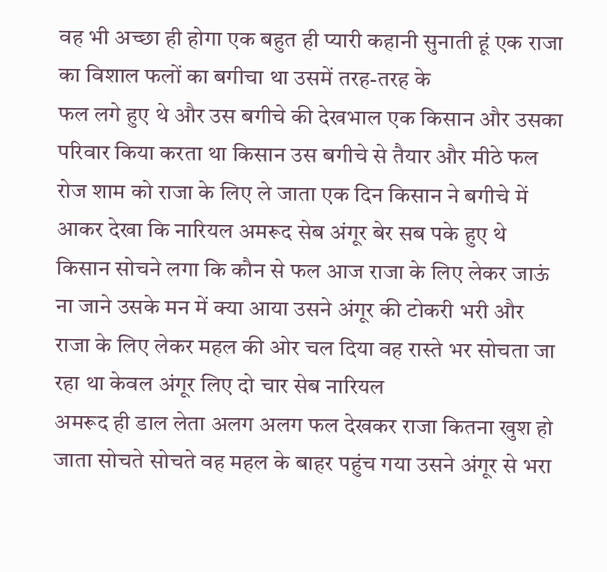वह भी अच्छा ही होगा एक बहुत ही प्यारी कहानी सुनाती हूं एक राजा का विशाल फलों का बगीचा था उसमें तरह-तरह के
फल लगे हुए थे और उस बगीचे की देखभाल एक किसान और उसका परिवार किया करता था किसान उस बगीचे से तैयार और मीठे फल रोज शाम को राजा के लिए ले जाता एक दिन किसान ने बगीचे में आकर देखा कि नारियल अमरूद सेब अंगूर बेर सब पके हुए थे किसान सोचने लगा कि कौन से फल आज राजा के लिए लेकर जाऊं ना जाने उसके मन में क्या आया उसने अंगूर की टोकरी भरी और राजा के लिए लेकर महल की ओर चल दिया वह रास्ते भर सोचता जा रहा था केवल अंगूर लिए दो चार सेब नारियल
अमरूद ही डाल लेता अलग अलग फल देखकर राजा कितना खुश हो जाता सोचते सोचते वह महल के बाहर पहुंच गया उसने अंगूर से भरा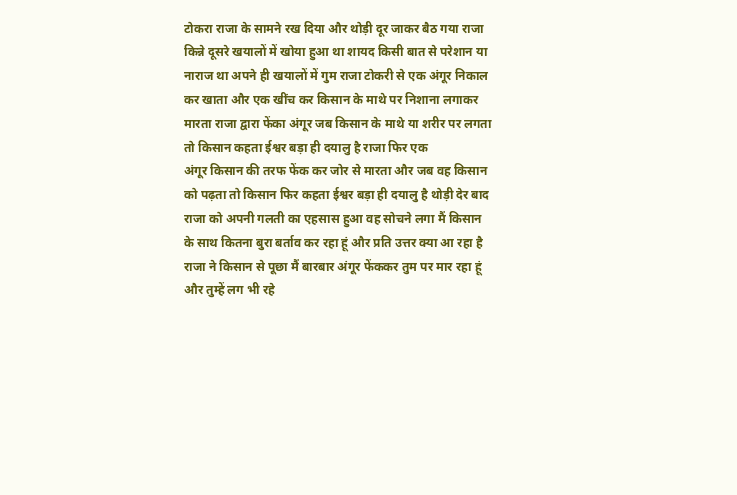टोकरा राजा के सामने रख दिया और थोड़ी दूर जाकर बैठ गया राजा किन्ने दूसरे खयालों में खोया हुआ था शायद किसी बात से परेशान या नाराज था अपने ही खयालों में गुम राजा टोकरी से एक अंगूर निकाल कर खाता और एक खींच कर किसान के माथे पर निशाना लगाकर मारता राजा द्वारा फेंका अंगूर जब किसान के माथे या शरीर पर लगता तो किसान कहता ईश्वर बड़ा ही दयालु है राजा फिर एक
अंगूर किसान की तरफ फेंक कर जोर से मारता और जब वह किसान को पढ़ता तो किसान फिर कहता ईश्वर बड़ा ही दयालु है थोड़ी देर बाद राजा को अपनी गलती का एहसास हुआ वह सोचने लगा मैं किसान के साथ कितना बुरा बर्ताव कर रहा हूं और प्रति उत्तर क्या आ रहा है राजा ने किसान से पूछा मैं बारबार अंगूर फेंककर तुम पर मार रहा हूं और तुम्हें लग भी रहे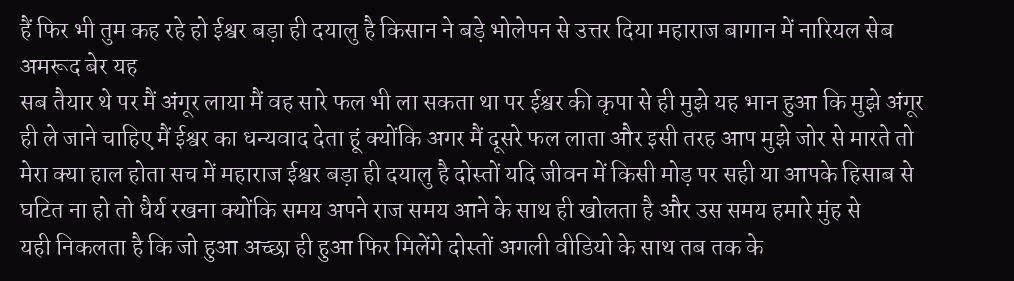हैं फिर भी तुम कह रहे हो ईश्वर बड़ा ही दयालु है किसान ने बड़े भोलेपन से उत्तर दिया महाराज बागान में नारियल सेब अमरूद बेर यह
सब तैयार थे पर मैं अंगूर लाया मैं वह सारे फल भी ला सकता था पर ईश्वर की कृपा से ही मुझे यह भान हुआ कि मुझे अंगूर ही ले जाने चाहिए मैं ईश्वर का धन्यवाद देता हूं क्योंकि अगर मैं दूसरे फल लाता और इसी तरह आप मुझे जोर से मारते तो मेरा क्या हाल होता सच में महाराज ईश्वर बड़ा ही दयालु है दोस्तों यदि जीवन में किसी मोड़ पर सही या आपके हिसाब से घटित ना हो तो धैर्य रखना क्योंकि समय अपने राज समय आने के साथ ही खोलता है और उस समय हमारे मुंह से
यही निकलता है कि जो हुआ अच्छा ही हुआ फिर मिलेंगे दोस्तों अगली वीडियो के साथ तब तक के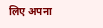लिए अपना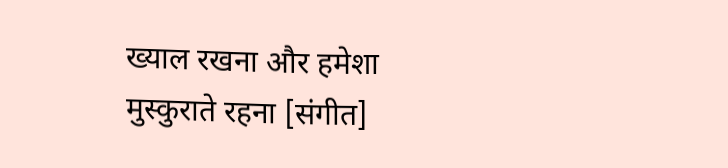ख्याल रखना और हमेशा मुस्कुराते रहना [संगीत]